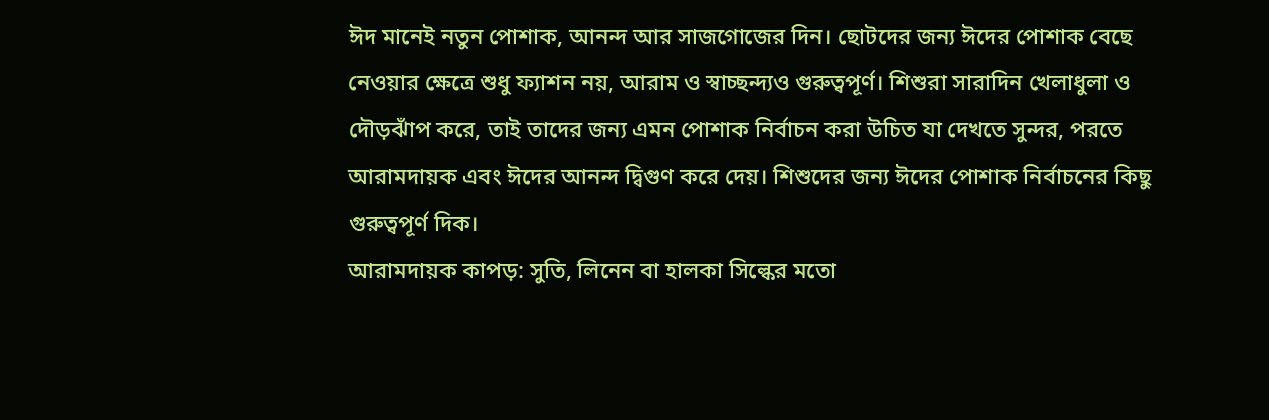ঈদ মানেই নতুন পোশাক, আনন্দ আর সাজগোজের দিন। ছোটদের জন্য ঈদের পোশাক বেছে নেওয়ার ক্ষেত্রে শুধু ফ্যাশন নয়, আরাম ও স্বাচ্ছন্দ্যও গুরুত্বপূর্ণ। শিশুরা সারাদিন খেলাধুলা ও দৌড়ঝাঁপ করে, তাই তাদের জন্য এমন পোশাক নির্বাচন করা উচিত যা দেখতে সুন্দর, পরতে আরামদায়ক এবং ঈদের আনন্দ দ্বিগুণ করে দেয়। শিশুদের জন্য ঈদের পোশাক নির্বাচনের কিছু গুরুত্বপূর্ণ দিক।
আরামদায়ক কাপড়: সুতি, লিনেন বা হালকা সিল্কের মতো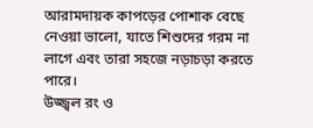আরামদায়ক কাপড়ের পোশাক বেছে নেওয়া ভালো, যাতে শিশুদের গরম না লাগে এবং তারা সহজে নড়াচড়া করতে পারে।
উজ্জ্বল রং ও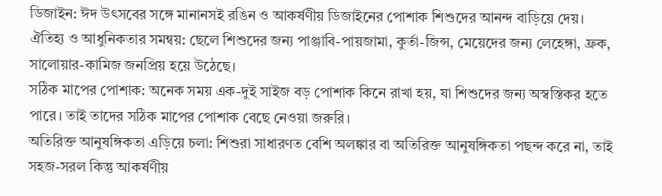ডিজাইন: ঈদ উৎসবের সঙ্গে মানানসই রঙিন ও আকর্ষণীয় ডিজাইনের পোশাক শিশুদের আনন্দ বাড়িয়ে দেয়।
ঐতিহ্য ও আধুনিকতার সমন্বয়: ছেলে শিশুদের জন্য পাঞ্জাবি-পায়জামা, কুর্তা-জিন্স, মেয়েদের জন্য লেহেঙ্গা, ফ্রক, সালোয়ার-কামিজ জনপ্রিয় হয়ে উঠেছে।
সঠিক মাপের পোশাক: অনেক সময় এক-দুই সাইজ বড় পোশাক কিনে রাখা হয়, যা শিশুদের জন্য অস্বস্তিকর হতে পারে। তাই তাদের সঠিক মাপের পোশাক বেছে নেওয়া জরুরি।
অতিরিক্ত আনুষঙ্গিকতা এড়িয়ে চলা: শিশুরা সাধারণত বেশি অলঙ্কার বা অতিরিক্ত আনুষঙ্গিকতা পছন্দ করে না, তাই সহজ-সরল কিন্তু আকর্ষণীয়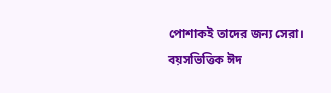পোশাকই তাদের জন্য সেরা।
বয়সভিত্তিক ঈদ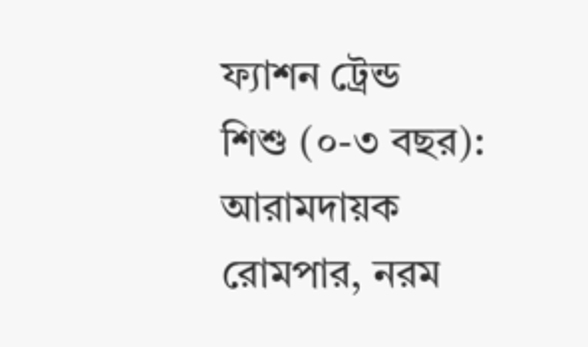ফ্যাশন ট্রেন্ড
শিশু (০-৩ বছর): আরামদায়ক রোমপার, নরম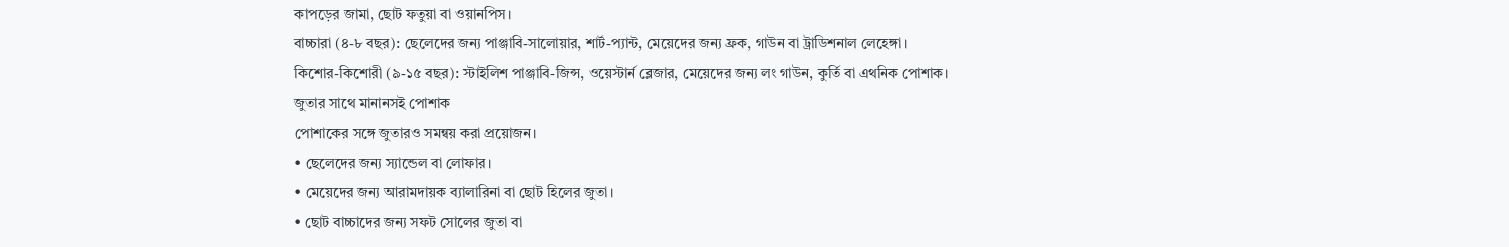কাপড়ের জামা, ছোট ফতুয়া বা ওয়ানপিস।
বাচ্চারা (৪-৮ বছর): ছেলেদের জন্য পাঞ্জাবি-সালোয়ার, শার্ট-প্যান্ট, মেয়েদের জন্য ফ্রক, গাউন বা ট্রাডিশনাল লেহেঙ্গা।
কিশোর-কিশোরী (৯-১৫ বছর): স্টাইলিশ পাঞ্জাবি-জিন্স, ওয়েস্টার্ন ব্লেজার, মেয়েদের জন্য লং গাউন, কুর্তি বা এথনিক পোশাক।
জুতার সাথে মানানসই পোশাক
পোশাকের সঙ্গে জুতারও সমন্বয় করা প্রয়োজন।
• ছেলেদের জন্য স্যান্ডেল বা লোফার।
• মেয়েদের জন্য আরামদায়ক ব্যালারিনা বা ছোট হিলের জুতা।
• ছোট বাচ্চাদের জন্য সফট সোলের জুতা বা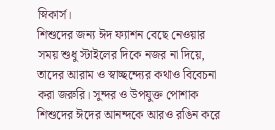স্নিকার্স।
শিশুদের জন্য ঈদ ফ্যাশন বেছে নেওয়ার সময় শুধু স্টাইলের দিকে নজর না দিয়ে, তাদের আরাম ও স্বাচ্ছন্দ্যের কথাও বিবেচনা করা জরুরি। সুন্দর ও উপযুক্ত পোশাক শিশুদের ঈদের আনন্দকে আরও রঙিন করে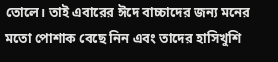তোলে। তাই এবারের ঈদে বাচ্চাদের জন্য মনের মতো পোশাক বেছে নিন এবং তাদের হাসিখুশি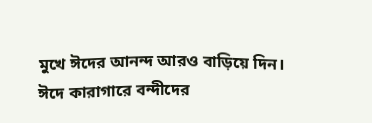মুখে ঈদের আনন্দ আরও বাড়িয়ে দিন।
ঈদে কারাগারে বন্দীদের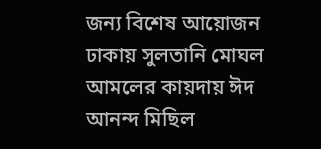জন্য বিশেষ আয়োজন
ঢাকায় সুলতানি মোঘল আমলের কায়দায় ঈদ আনন্দ মিছিল